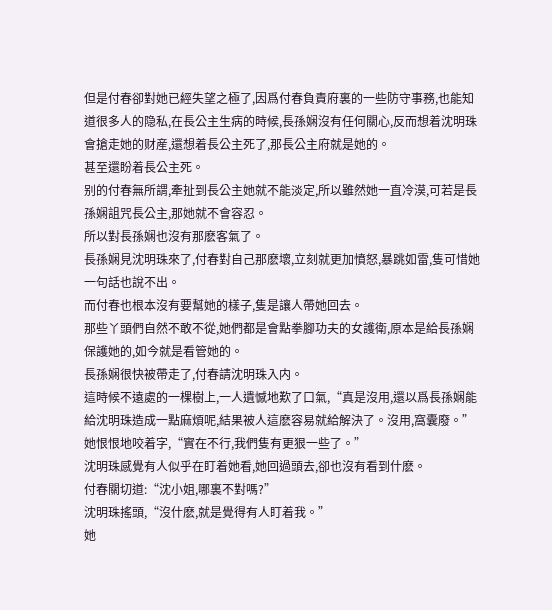但是付春卻對她已經失望之極了,因爲付春負責府裏的一些防守事務,也能知道很多人的隐私,在長公主生病的時候,長孫娴沒有任何關心,反而想着沈明珠會搶走她的财産,還想着長公主死了,那長公主府就是她的。
甚至還盼着長公主死。
别的付春無所謂,牽扯到長公主她就不能淡定,所以雖然她一直冷漠,可若是長孫娴詛咒長公主,那她就不會容忍。
所以對長孫娴也沒有那麽客氣了。
長孫娴見沈明珠來了,付春對自己那麽壞,立刻就更加憤怒,暴跳如雷,隻可惜她一句話也說不出。
而付春也根本沒有要幫她的樣子,隻是讓人帶她回去。
那些丫頭們自然不敢不從,她們都是會點拳腳功夫的女護衛,原本是給長孫娴保護她的,如今就是看管她的。
長孫娴很快被帶走了,付春請沈明珠入内。
這時候不遠處的一棵樹上,一人遺憾地歎了口氣,“真是沒用,還以爲長孫娴能給沈明珠造成一點麻煩呢,結果被人這麽容易就給解決了。沒用,窩囊廢。”
她恨恨地咬着字,“實在不行,我們隻有更狠一些了。”
沈明珠感覺有人似乎在盯着她看,她回過頭去,卻也沒有看到什麽。
付春關切道:“沈小姐,哪裏不對嗎?”
沈明珠搖頭,“沒什麽,就是覺得有人盯着我。”
她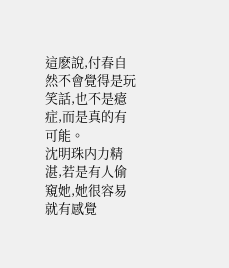這麽說,付春自然不會覺得是玩笑話,也不是癔症,而是真的有可能。
沈明珠内力精湛,若是有人偷窺她,她很容易就有感覺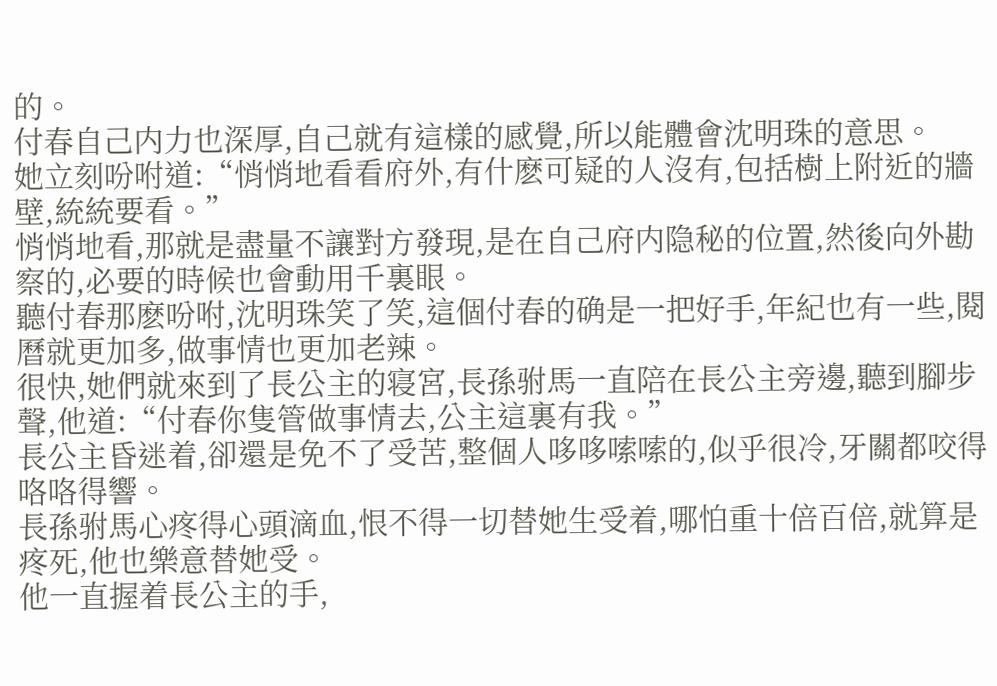的。
付春自己内力也深厚,自己就有這樣的感覺,所以能體會沈明珠的意思。
她立刻吩咐道:“悄悄地看看府外,有什麽可疑的人沒有,包括樹上附近的牆壁,統統要看。”
悄悄地看,那就是盡量不讓對方發現,是在自己府内隐秘的位置,然後向外勘察的,必要的時候也會動用千裏眼。
聽付春那麽吩咐,沈明珠笑了笑,這個付春的确是一把好手,年紀也有一些,閱曆就更加多,做事情也更加老辣。
很快,她們就來到了長公主的寝宮,長孫驸馬一直陪在長公主旁邊,聽到腳步聲,他道:“付春你隻管做事情去,公主這裏有我。”
長公主昏迷着,卻還是免不了受苦,整個人哆哆嗦嗦的,似乎很冷,牙關都咬得咯咯得響。
長孫驸馬心疼得心頭滴血,恨不得一切替她生受着,哪怕重十倍百倍,就算是疼死,他也樂意替她受。
他一直握着長公主的手,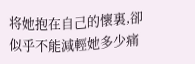将她抱在自己的懷裏,卻似乎不能減輕她多少痛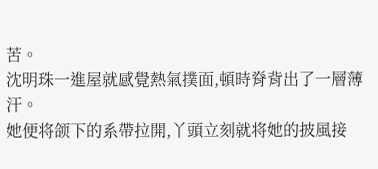苦。
沈明珠一進屋就感覺熱氣撲面,頓時脊背出了一層薄汗。
她便将颌下的系帶拉開,丫頭立刻就将她的披風接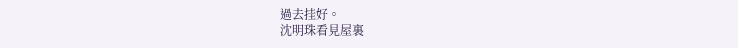過去挂好。
沈明珠看見屋裏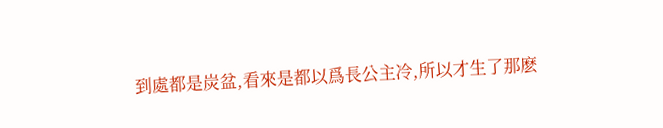到處都是炭盆,看來是都以爲長公主冷,所以才生了那麽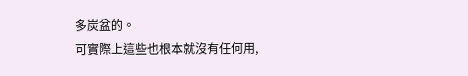多炭盆的。
可實際上這些也根本就沒有任何用,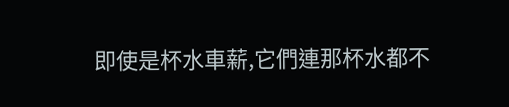即使是杯水車薪,它們連那杯水都不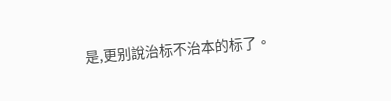是,更别說治标不治本的标了。